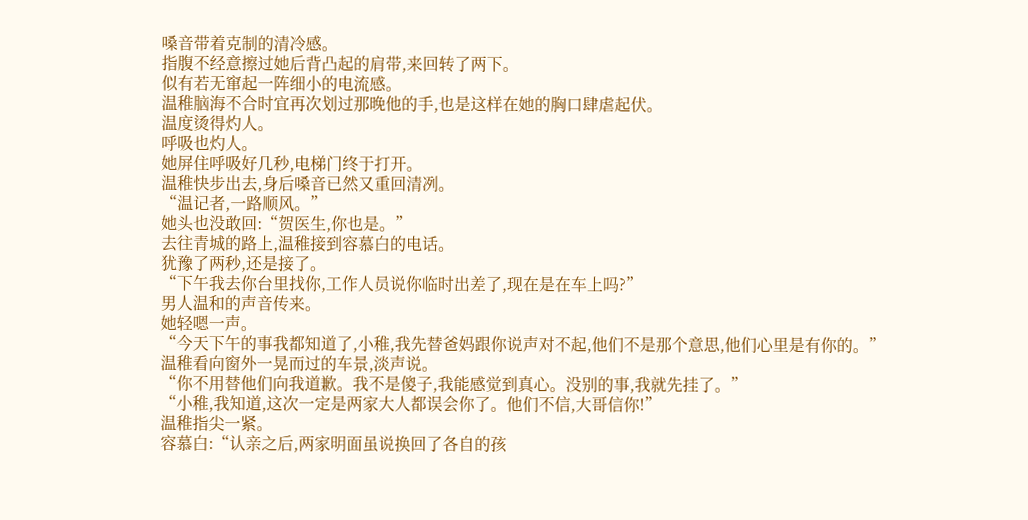嗓音带着克制的清冷感。
指腹不经意擦过她后背凸起的肩带,来回转了两下。
似有若无窜起一阵细小的电流感。
温稚脑海不合时宜再次划过那晚他的手,也是这样在她的胸口肆虐起伏。
温度烫得灼人。
呼吸也灼人。
她屏住呼吸好几秒,电梯门终于打开。
温稚快步出去,身后嗓音已然又重回清冽。
“温记者,一路顺风。”
她头也没敢回:“贺医生,你也是。”
去往青城的路上,温稚接到容慕白的电话。
犹豫了两秒,还是接了。
“下午我去你台里找你,工作人员说你临时出差了,现在是在车上吗?”
男人温和的声音传来。
她轻嗯一声。
“今天下午的事我都知道了,小稚,我先替爸妈跟你说声对不起,他们不是那个意思,他们心里是有你的。”
温稚看向窗外一晃而过的车景,淡声说。
“你不用替他们向我道歉。我不是傻子,我能感觉到真心。没别的事,我就先挂了。”
“小稚,我知道,这次一定是两家大人都误会你了。他们不信,大哥信你!”
温稚指尖一紧。
容慕白:“认亲之后,两家明面虽说换回了各自的孩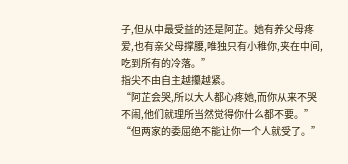子,但从中最受益的还是阿芷。她有养父母疼爱,也有亲父母撑腰,唯独只有小稚你,夹在中间,吃到所有的冷落。”
指尖不由自主越攥越紧。
“阿芷会哭,所以大人都心疼她,而你从来不哭不闹,他们就理所当然觉得你什么都不要。”
“但两家的委屈绝不能让你一个人就受了。”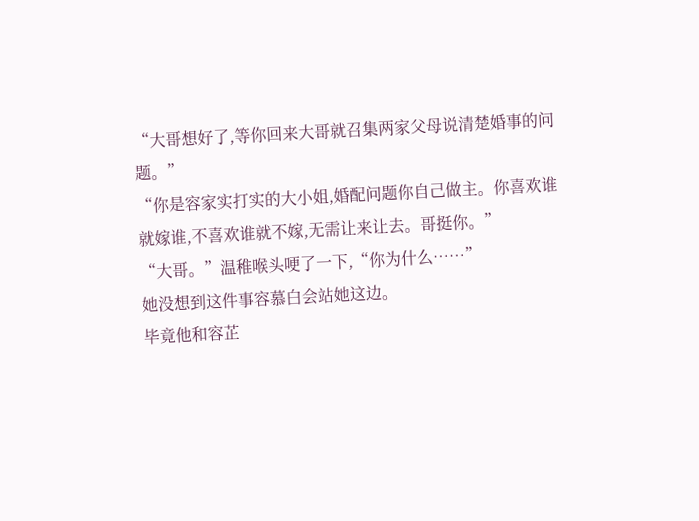“大哥想好了,等你回来大哥就召集两家父母说清楚婚事的问题。”
“你是容家实打实的大小姐,婚配问题你自己做主。你喜欢谁就嫁谁,不喜欢谁就不嫁,无需让来让去。哥挺你。”
“大哥。”温稚喉头哽了一下,“你为什么……”
她没想到这件事容慕白会站她这边。
毕竟他和容芷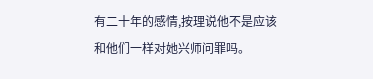有二十年的感情,按理说他不是应该和他们一样对她兴师问罪吗。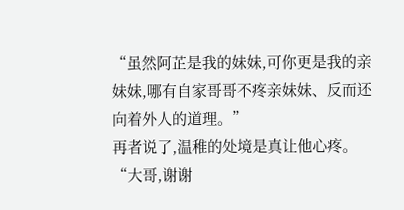“虽然阿芷是我的妹妹,可你更是我的亲妹妹,哪有自家哥哥不疼亲妹妹、反而还向着外人的道理。”
再者说了,温稚的处境是真让他心疼。
“大哥,谢谢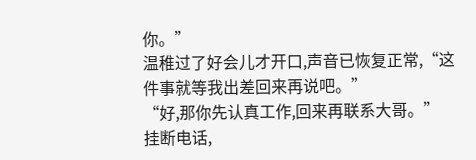你。”
温稚过了好会儿才开口,声音已恢复正常,“这件事就等我出差回来再说吧。”
“好,那你先认真工作,回来再联系大哥。”
挂断电话,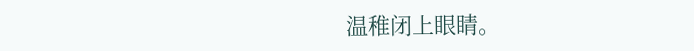温稚闭上眼睛。